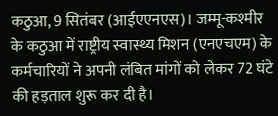कठुआ, 9 सितंबर (आईएएनएस)। जम्मू-कश्मीर के कठुआ में राष्ट्रीय स्वास्थ्य मिशन (एनएचएम) के कर्मचारियों ने अपनी लंबित मांगों को लेकर 72 घंटे की हड़ताल शुरू कर दी है।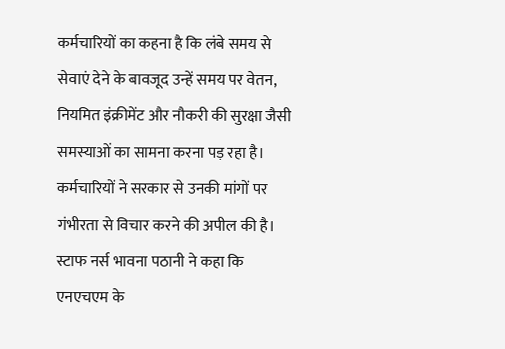कर्मचारियों का कहना है कि लंबे समय से सेवाएं देने के बावजूद उन्हें समय पर वेतन, नियमित इंक्रीमेंट और नौकरी की सुरक्षा जैसी समस्याओं का सामना करना पड़ रहा है। कर्मचारियों ने सरकार से उनकी मांगों पर गंभीरता से विचार करने की अपील की है।
स्टाफ नर्स भावना पठानी ने कहा कि एनएचएम के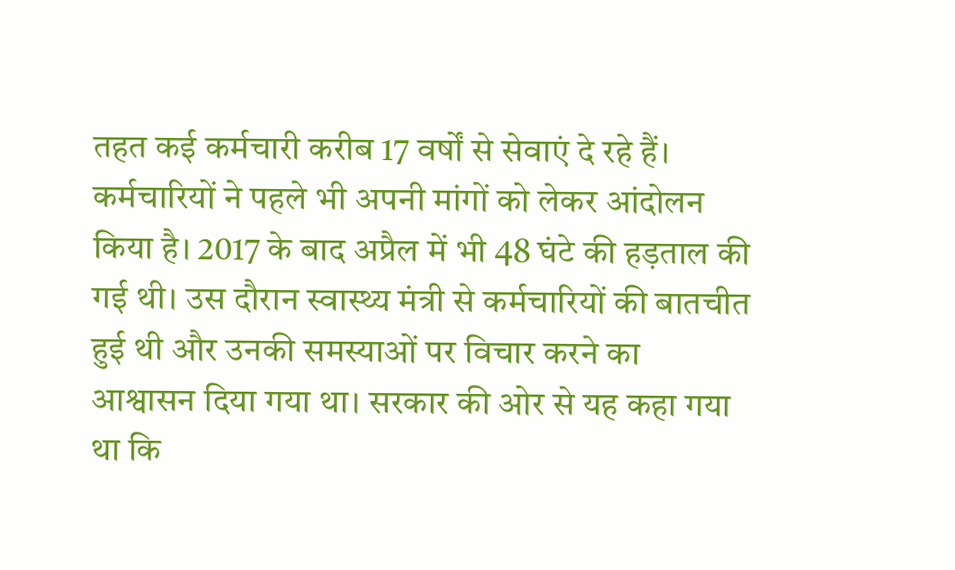तहत कई कर्मचारी करीब 17 वर्षों से सेवाएं दे रहे हैं। कर्मचारियों ने पहले भी अपनी मांगों को लेकर आंदोलन किया है। 2017 के बाद अप्रैल में भी 48 घंटे की हड़ताल की गई थी। उस दौरान स्वास्थ्य मंत्री से कर्मचारियों की बातचीत हुई थी और उनकी समस्याओं पर विचार करने का आश्वासन दिया गया था। सरकार की ओर से यह कहा गया था कि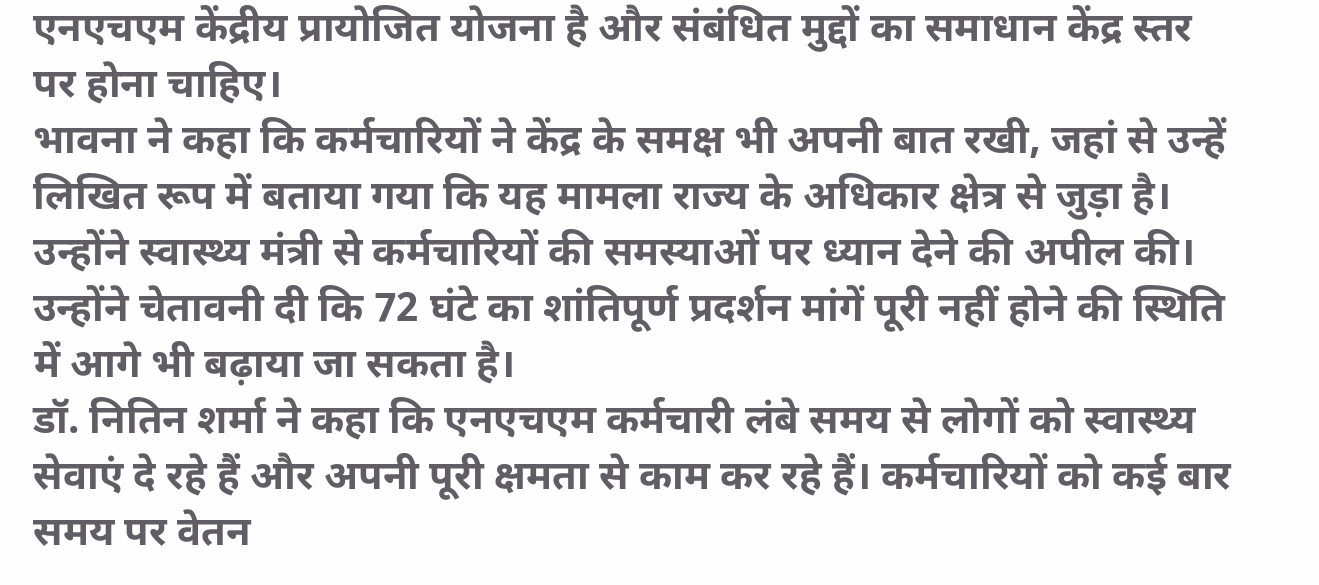एनएचएम केंद्रीय प्रायोजित योजना है और संबंधित मुद्दों का समाधान केंद्र स्तर पर होना चाहिए।
भावना ने कहा कि कर्मचारियों ने केंद्र के समक्ष भी अपनी बात रखी, जहां से उन्हें लिखित रूप में बताया गया कि यह मामला राज्य के अधिकार क्षेत्र से जुड़ा है। उन्होंने स्वास्थ्य मंत्री से कर्मचारियों की समस्याओं पर ध्यान देने की अपील की। उन्होंने चेतावनी दी कि 72 घंटे का शांतिपूर्ण प्रदर्शन मांगें पूरी नहीं होने की स्थिति में आगे भी बढ़ाया जा सकता है।
डॉ. नितिन शर्मा ने कहा कि एनएचएम कर्मचारी लंबे समय से लोगों को स्वास्थ्य सेवाएं दे रहे हैं और अपनी पूरी क्षमता से काम कर रहे हैं। कर्मचारियों को कई बार समय पर वेतन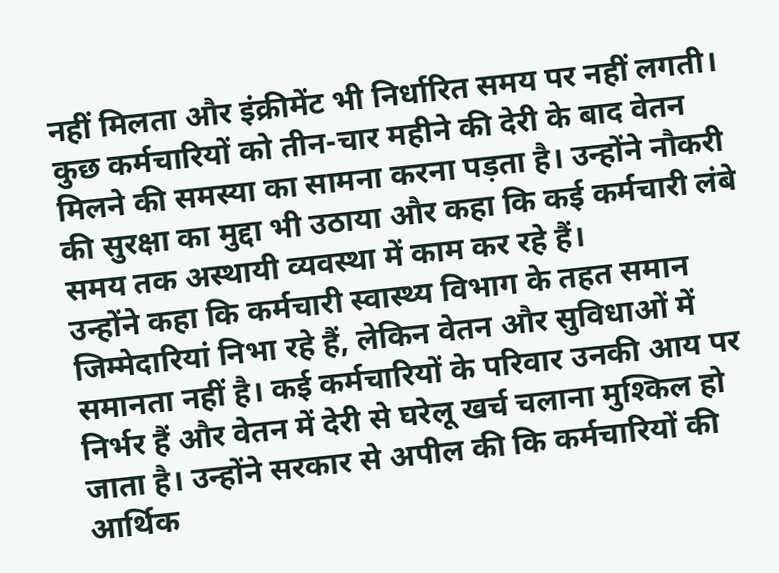नहीं मिलता और इंक्रीमेंट भी निर्धारित समय पर नहीं लगती। कुछ कर्मचारियों को तीन-चार महीने की देरी के बाद वेतन मिलने की समस्या का सामना करना पड़ता है। उन्होंने नौकरी की सुरक्षा का मुद्दा भी उठाया और कहा कि कई कर्मचारी लंबे समय तक अस्थायी व्यवस्था में काम कर रहे हैं।
उन्होंने कहा कि कर्मचारी स्वास्थ्य विभाग के तहत समान जिम्मेदारियां निभा रहे हैं, लेकिन वेतन और सुविधाओं में समानता नहीं है। कई कर्मचारियों के परिवार उनकी आय पर निर्भर हैं और वेतन में देरी से घरेलू खर्च चलाना मुश्किल हो जाता है। उन्होंने सरकार से अपील की कि कर्मचारियों की आर्थिक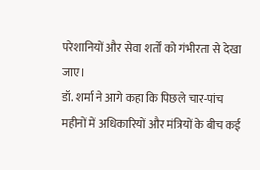परेशानियों और सेवा शर्तों को गंभीरता से देखा जाए।
डॉ. शर्मा ने आगे कहा कि पिछले चार-पांच महीनों में अधिकारियों और मंत्रियों के बीच कई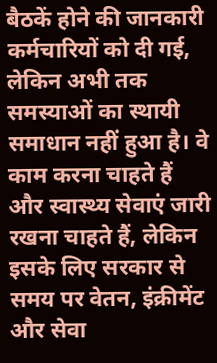बैठकें होने की जानकारी कर्मचारियों को दी गई, लेकिन अभी तक समस्याओं का स्थायी समाधान नहीं हुआ है। वे काम करना चाहते हैं और स्वास्थ्य सेवाएं जारी रखना चाहते हैं, लेकिन इसके लिए सरकार से समय पर वेतन, इंक्रीमेंट और सेवा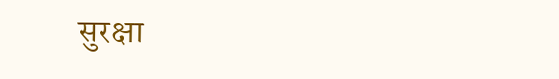सुरक्षा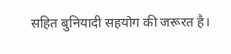सहित बुनियादी सहयोग की जरूरत है।